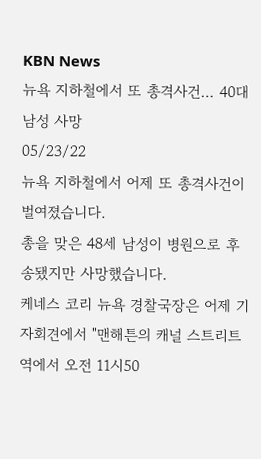KBN News
뉴욕 지하철에서 또 총격사건… 40대 남성 사망
05/23/22
뉴욕 지하철에서 어제 또 총격사건이 벌여졌습니다.
총을 맞은 48세 남성이 병원으로 후송됐지만 사망했습니다.
케네스 코리 뉴욕 경찰국장은 어제 기자회견에서 "맨해튼의 캐널 스트리트역에서 오전 11시50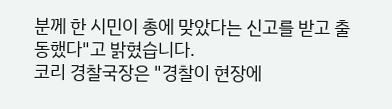분께 한 시민이 총에 맞았다는 신고를 받고 출동했다"고 밝혔습니다.
코리 경찰국장은 "경찰이 현장에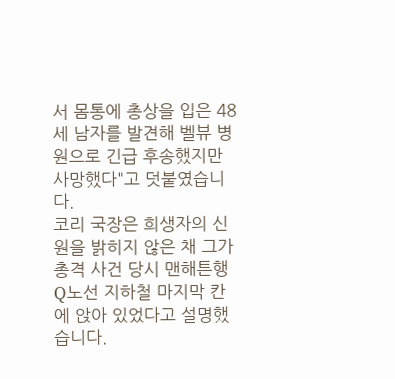서 몸통에 총상을 입은 48세 남자를 발견해 벨뷰 병원으로 긴급 후송했지만 사망했다"고 덧붙였습니다.
코리 국장은 희생자의 신원을 밝히지 않은 채 그가 총격 사건 당시 맨해튼행 Q노선 지하철 마지막 칸에 앉아 있었다고 설명했습니다.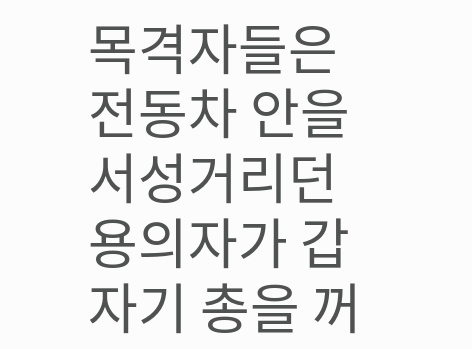목격자들은 전동차 안을 서성거리던 용의자가 갑자기 총을 꺼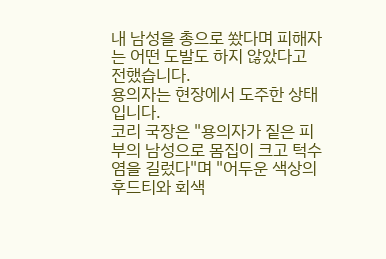내 남성을 총으로 쐈다며 피해자는 어떤 도발도 하지 않았다고 전했습니다.
용의자는 현장에서 도주한 상태입니다.
코리 국장은 "용의자가 짙은 피부의 남성으로 몸집이 크고 턱수염을 길렀다"며 "어두운 색상의 후드티와 회색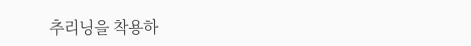추리닝을 착용하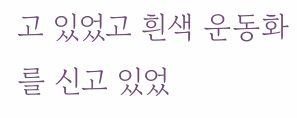고 있었고 흰색 운동화를 신고 있었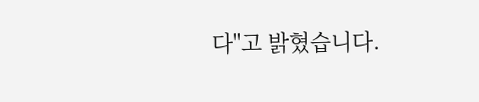다"고 밝혔습니다.